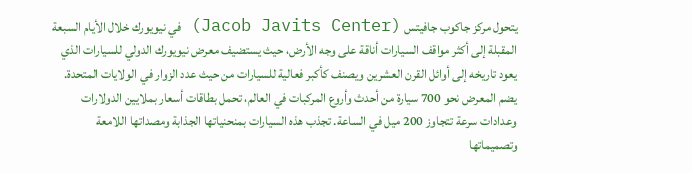يتحول مركز جاكوب جافيتس (Jacob Javits Center) في نيويورك خلال الأيام السبعة المقبلة إلى أكثر مواقف السيارات أناقة على وجه الأرض، حيث يستضيف معرض نيويورك الدولي للسيارات الذي يعود تاريخه إلى أوائل القرن العشرين ويصنف كأكبر فعالية للسيارات من حيث عدد الزوار في الولايات المتحدة.
يضم المعرض نحو 700 سيارة من أحدث وأروع المركبات في العالم، تحمل بطاقات أسعار بملايين الدولارات وعدادات سرعة تتجاوز 200 ميل في الساعة. تجذب هذه السيارات بمنحنياتها الجذابة ومصداتها اللامعة وتصميماتها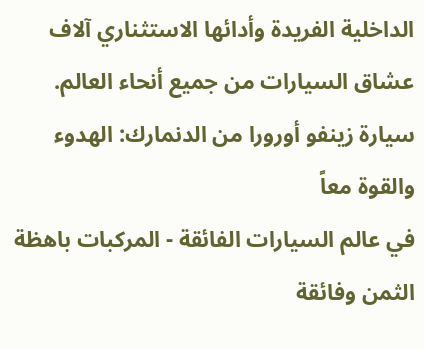الداخلية الفريدة وأدائها الاستثناري آلاف عشاق السيارات من جميع أنحاء العالم.
سيارة زينفو أورورا من الدنمارك: الهدوء والقوة معاً
في عالم السيارات الفائقة - المركبات باهظة الثمن وفائقة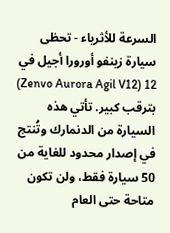السرعة للأثرياء - تحظى سيارة زينفو أورورا أجيل في 12 (Zenvo Aurora Agil V12) بترقب كبير. تأتي هذه السيارة من الدنمارك وتُنتج في إصدار محدود للغاية من 50 سيارة فقط، ولن تكون متاحة حتى العام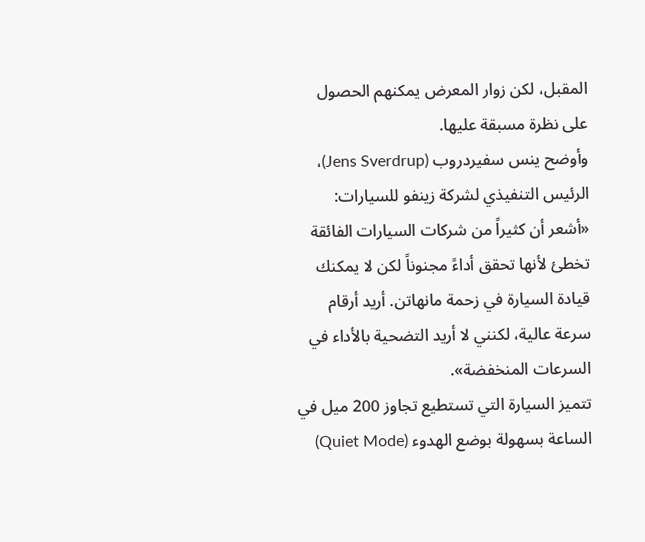المقبل، لكن زوار المعرض يمكنهم الحصول على نظرة مسبقة عليها.
وأوضح ينس سفيردروب (Jens Sverdrup)، الرئيس التنفيذي لشركة زينفو للسيارات: «أشعر أن كثيراً من شركات السيارات الفائقة تخطئ لأنها تحقق أداءً مجنوناً لكن لا يمكنك قيادة السيارة في زحمة مانهاتن. أريد أرقام سرعة عالية، لكنني لا أريد التضحية بالأداء في السرعات المنخفضة».
تتميز السيارة التي تستطيع تجاوز 200 ميل في الساعة بسهولة بوضع الهدوء (Quiet Mode)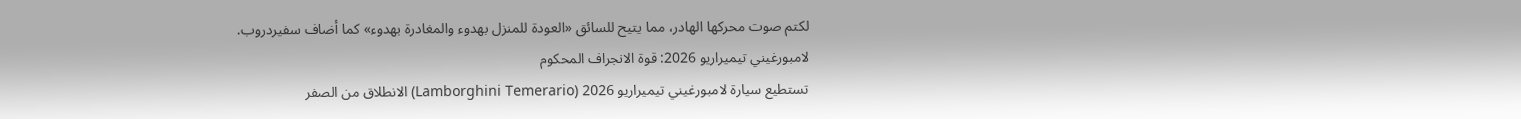لكتم صوت محركها الهادر، مما يتيح للسائق «العودة للمنزل بهدوء والمغادرة بهدوء» كما أضاف سفيردروب.
لامبورغيني تيميراريو 2026: قوة الانجراف المحكوم
تستطيع سيارة لامبورغيني تيميراريو 2026 (Lamborghini Temerario) الانطلاق من الصفر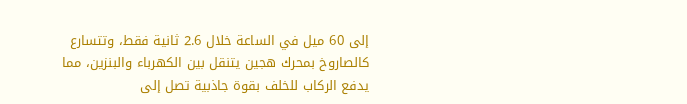إلى 60 ميل في الساعة خلال 2.6 ثانية فقط، وتتسارع كالصاروخ بمحرك هجين يتنقل بين الكهرباء والبنزين، مما يدفع الركاب للخلف بقوة جاذبية تصل إلى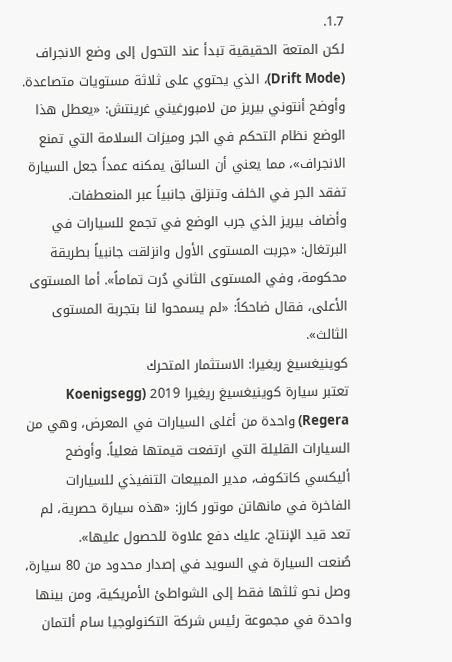1.7.
لكن المتعة الحقيقية تبدأ عند التحول إلى وضع الانجراف (Drift Mode)، الذي يحتوي على ثلاثة مستويات متصاعدة. وأوضح أنتوني بيريز من لامبورغيني غرينتش: «يعطل هذا الوضع نظام التحكم في الجر وميزات السلامة التي تمنع الانجراف»، مما يعني أن السائق يمكنه عمداً جعل السيارة تفقد الجر في الخلف وتنزلق جانبياً عبر المنعطفات.
وأضاف بيريز الذي جرب الوضع في تجمع للسيارات في البرتغال: «جربت المستوى الأول وانزلقت جانبياً بطريقة محكومة، وفي المستوى الثاني دُرت تماماً». أما المستوى الأعلى، فقال ضاحكاً: «لم يسمحوا لنا بتجربة المستوى الثالث».
كوينيغسيغ ريغيرا: الاستثمار المتحرك
تعتبر سيارة كوينيغسيغ ريغيرا 2019 (Koenigsegg Regera) واحدة من أغلى السيارات في المعرض، وهي من السيارات القليلة التي ارتفعت قيمتها فعلياً. وأوضح أليكسي كاتكوف، مدير المبيعات التنفيذي للسيارات الفاخرة في مانهاتن موتور كارز: «هذه سيارة حصرية، لم تعد قيد الإنتاج. عليك دفع علاوة للحصول عليها».
صُنعت السيارة في السويد في إصدار محدود من 80 سيارة، وصل نحو ثلثها فقط إلى الشواطئ الأمريكية، ومن بينها واحدة في مجموعة رئيس شركة التكنولوجيا سام ألتمان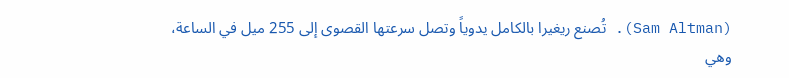(Sam Altman). تُصنع ريغيرا بالكامل يدوياً وتصل سرعتها القصوى إلى 255 ميل في الساعة، وهي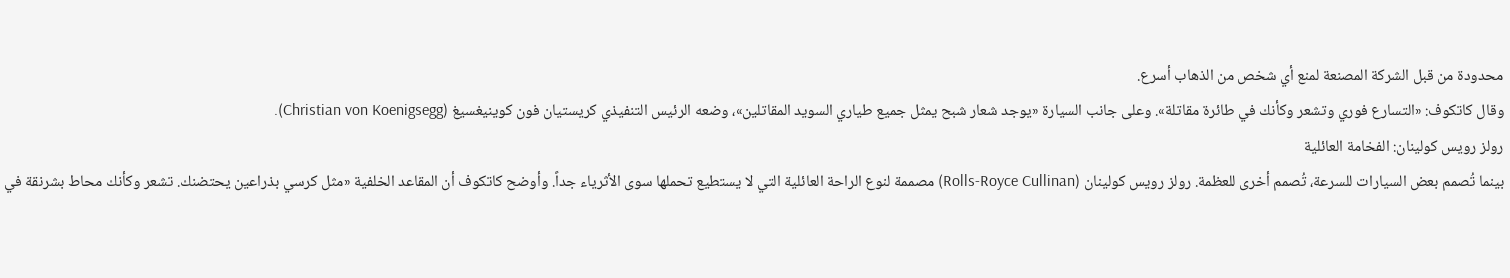محدودة من قبل الشركة المصنعة لمنع أي شخص من الذهاب أسرع.
وقال كاتكوف: «التسارع فوري وتشعر وكأنك في طائرة مقاتلة». وعلى جانب السيارة «يوجد شعار شبح يمثل جميع طياري السويد المقاتلين»، وضعه الرئيس التنفيذي كريستيان فون كوينيغسيغ (Christian von Koenigsegg).
رولز رويس كولينان: الفخامة العائلية
بينما تُصمم بعض السيارات للسرعة، تُصمم أخرى للعظمة. رولز رويس كولينان (Rolls-Royce Cullinan) مصممة لنوع الراحة العائلية التي لا يستطيع تحملها سوى الأثرياء جداً. وأوضح كاتكوف أن المقاعد الخلفية «مثل كرسي بذراعين يحتضنك. تشعر وكأنك محاط بشرنقة في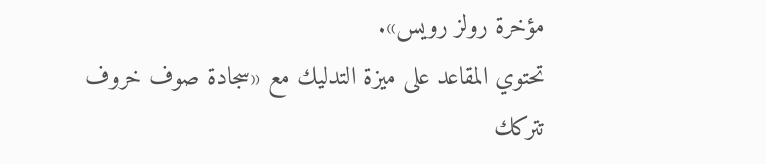مؤخرة رولز رويس».
تحتوي المقاعد على ميزة التدليك مع «سجادة صوف خروف تتركك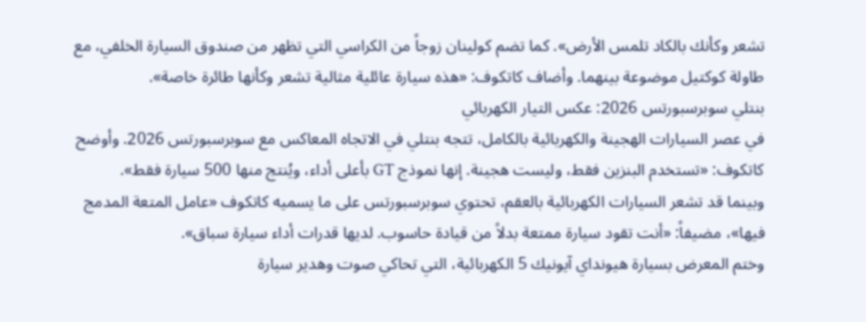تشعر وكأنك بالكاد تلمس الأرض». كما تضم كولينان زوجاً من الكراسي التي تظهر من صندوق السيارة الخلفي، مع طاولة كوكتيل موضوعة بينهما. وأضاف كاتكوف: «هذه سيارة عائلية مثالية تشعر وكأنها طائرة خاصة».
بنتلي سوبرسبورتس 2026: عكس التيار الكهربائي
في عصر السيارات الهجينة والكهربائية بالكامل، تتجه بنتلي في الاتجاه المعاكس مع سوبرسبورتس 2026. وأوضح كاتكوف: «تستخدم البنزين فقط، وليست هجينة. إنها نموذج GT بأعلى أداء، ويُنتج منها 500 سيارة فقط».
وبينما قد تشعر السيارات الكهربائية بالعقم، تحتوي سوبرسبورتس على ما يسميه كاتكوف «عامل المتعة المدمج فيها»، مضيفاً: «أنت تقود سيارة ممتعة بدلاً من قيادة حاسوب. لديها قدرات أداء سيارة سباق».
وختم المعرض بسيارة هيونداي آيونيك 5 الكهربائية، التي تحاكي صوت وهدير سيارة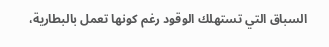السباق التي تستهلك الوقود رغم كونها تعمل بالبطارية،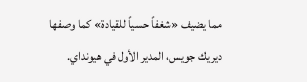مما يضيف «شغفاً حسياً للقيادة» كما وصفها ديريك جويس، المدير الأول في هيونداي.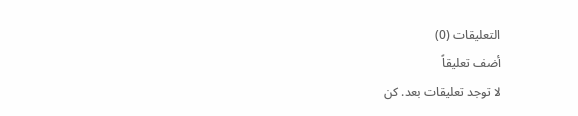التعليقات (0)
أضف تعليقاً
لا توجد تعليقات بعد. كن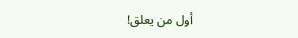أول من يعلق!